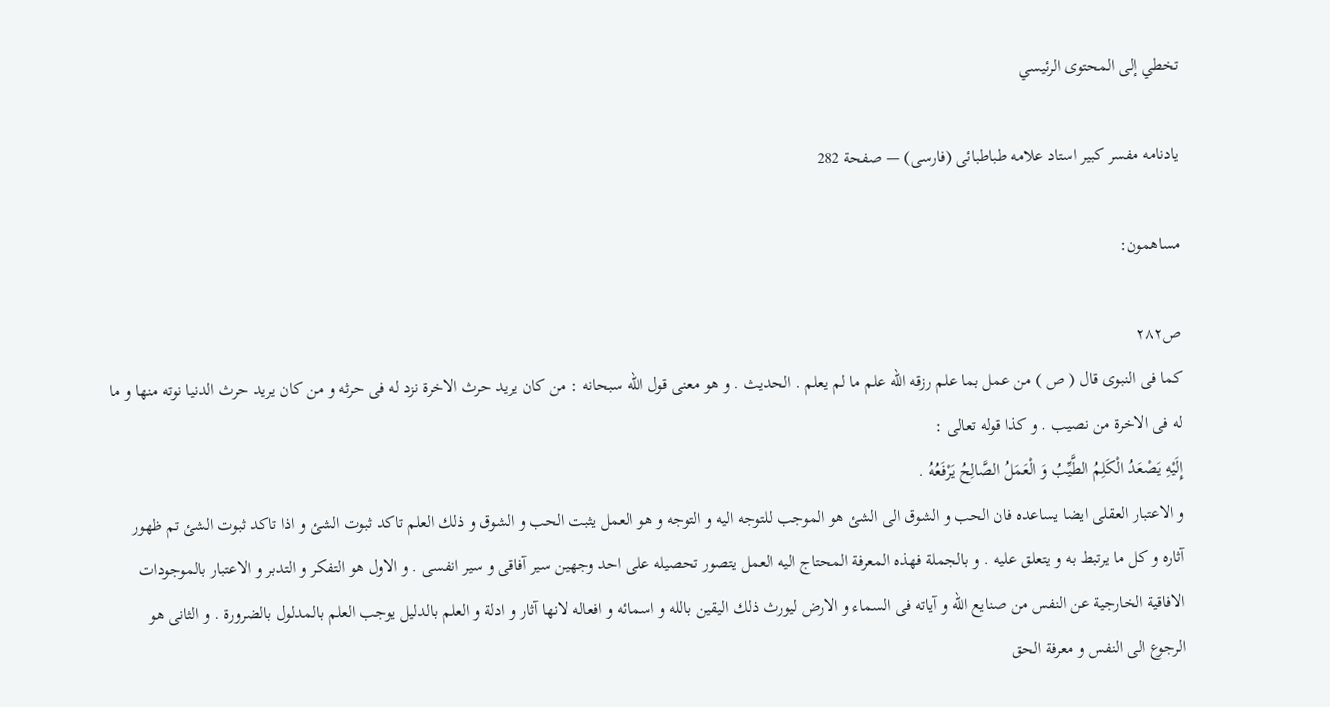تخطي إلى المحتوى الرئيسي

يادنامه مفسر كبير استاد علامه طباطبائى (فارسى) — صفحة 282

مساهمون:

ص٢٨٢
كما فى النبوى قال ( ص ) من عمل بما علم رزقه الله علم ما لم يعلم . الحديث . و هو معنى قول الله سبحانه : من كان يريد حرث الاخرة نزد له فى حرثه و من كان يريد حرث الدنيا نوته منها و ما له فى الاخرة من نصيب . و كذا قوله تعالى :
إِلَيْهِ يَصْعَدُ الْكَلِمُ الطَّيِّبُ وَ الْعَمَلُ الصَّالِحُ يَرْفَعُهُ .
و الاعتبار العقلى ايضا يساعده فان الحب و الشوق الى الشئ هو الموجب للتوجه اليه و التوجه و هو العمل يثبت الحب و الشوق و ذلك العلم تاكد ثبوت الشئ و اذا تاكد ثبوت الشئ تم ظهور آثاره و كل ما يرتبط به و يتعلق عليه . و بالجملة فهذه المعرفة المحتاج اليه العمل يتصور تحصيله على احد وجهين سير آفاقى و سير انفسى . و الاول هو التفكر و التدبر و الاعتبار بالموجودات الافاقية الخارجية عن النفس من صنايع الله و آياته فى السماء و الارض ليورث ذلك اليقين بالله و اسمائه و افعاله لانها آثار و ادلة و العلم بالدليل يوجب العلم بالمدلول بالضرورة . و الثانى هو الرجوع الى النفس و معرفة الحق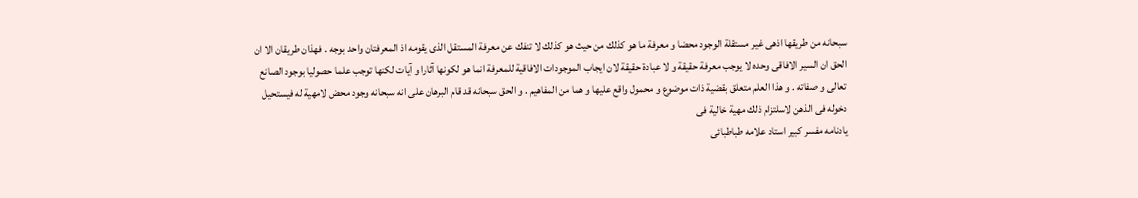سبحانه من طريقها اذهى غير مستقلة الوجود محضا و معرفة ما هو كذلك من حيث هو كذلك لا تنفك عن معرفة المستقل الذى يقومه اذ المعرفتان واحد بوجه . فهذان طريقان الا ان الحق ان السير الافاقى وحده لا يوجب معرفة حقيقة و لا عبادة حقيقة لان ايجاب الموجودات الافاقية للمعرفة انما هو لكونها آثارا و آيات لكنها توجب علما حصوليا بوجود الصانع تعالى و صفاته . و هذا العلم متعلق بقضية ذات موضوع و محمول واقع عليها و هما من المفاهيم . و الحق سبحانه قد قام البرهان على انه سبحانه وجود محض لامهية له فيستحيل دخوله فى الذهن لاسلتزام ذلك مهية خالية فى
يادنامه مفسر كبير استاد علامه طباطبائى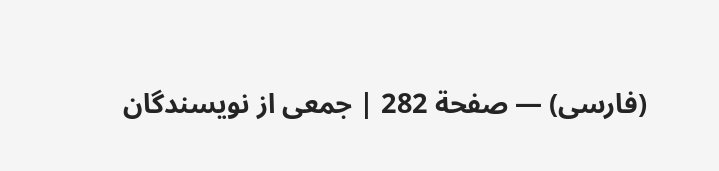(فارسى) — صفحة 282 | جمعى از نويسندگان